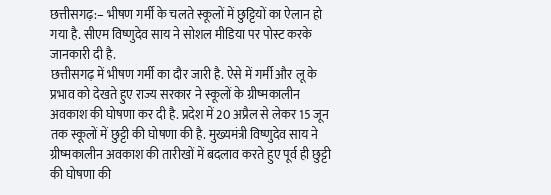छत्तीसगढ़:– भीषण गर्मी के चलते स्कूलों में छुट्टियों का ऐलान हो गया है. सीएम विष्णुदेव साय ने सोशल मीडिया पर पोस्ट करके जानकारी दी है.
छत्तीसगढ़ में भीषण गर्मी का दौर जारी है. ऐसे में गर्मी और लू के प्रभाव को देखते हुए राज्य सरकार ने स्कूलों के ग्रीष्मकालीन अवकाश की घोषणा कर दी है. प्रदेश में 20 अप्रैल से लेकर 15 जून तक स्कूलों में छुट्टी की घोषणा की है. मुख्यमंत्री विष्णुदेव साय ने ग्रीष्मकालीन अवकाश की तारीखों में बदलाव करते हुए पूर्व ही छुट्टी की घोषणा की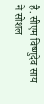है. सीएम विष्णुदेव साय ने सोशल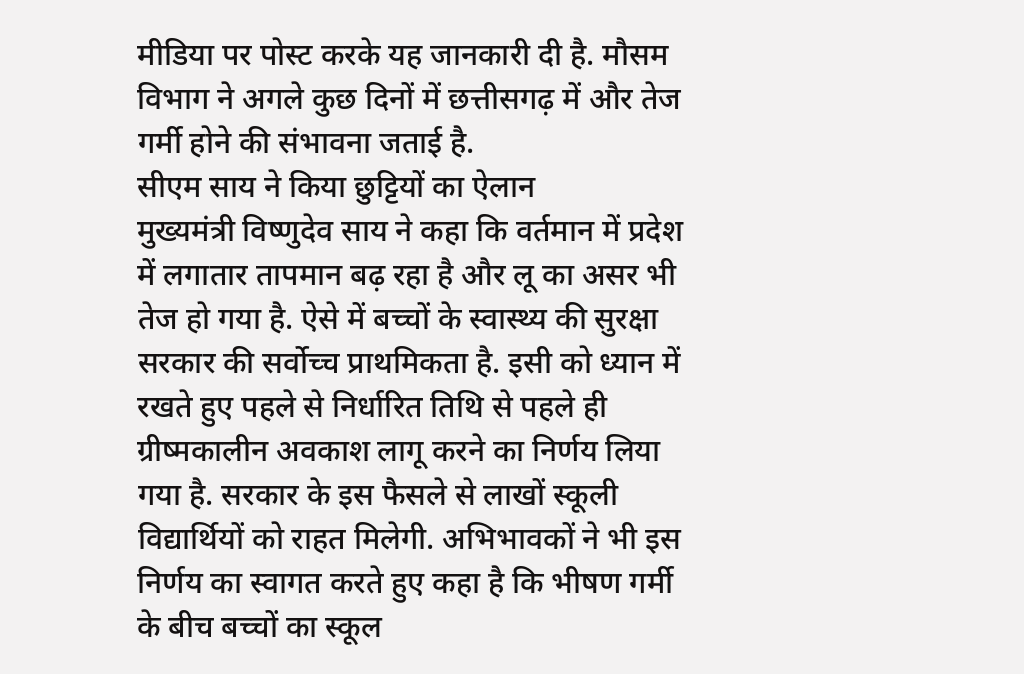मीडिया पर पोस्ट करके यह जानकारी दी है. मौसम विभाग ने अगले कुछ दिनों में छत्तीसगढ़ में और तेज गर्मी होने की संभावना जताई है.
सीएम साय ने किया छुट्टियों का ऐलान
मुख्यमंत्री विष्णुदेव साय ने कहा कि वर्तमान में प्रदेश में लगातार तापमान बढ़ रहा है और लू का असर भी तेज हो गया है. ऐसे में बच्चों के स्वास्थ्य की सुरक्षा सरकार की सर्वोच्च प्राथमिकता है. इसी को ध्यान में रखते हुए पहले से निर्धारित तिथि से पहले ही ग्रीष्मकालीन अवकाश लागू करने का निर्णय लिया गया है. सरकार के इस फैसले से लाखों स्कूली विद्यार्थियों को राहत मिलेगी. अभिभावकों ने भी इस निर्णय का स्वागत करते हुए कहा है कि भीषण गर्मी के बीच बच्चों का स्कूल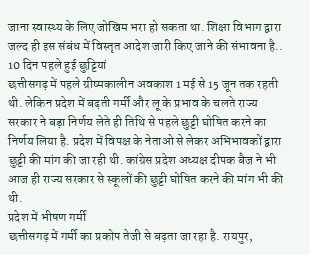जाना स्वास्थ्य के लिए जोखिम भरा हो सकता था. शिक्षा विभाग द्वारा जल्द ही इस संबंध में विस्तृत आदेश जारी किए जाने की संभावना है..
10 दिन पहले हुई छुट्टियां
छत्तीसगढ़ में पहले ग्रीष्मकालीन अवकाश 1 मई से 15 जून तक रहती थी. लेकिन प्रदेश में बढ़ती गर्मी और लू के प्रभाव के चलते राज्य सरकार ने बड़ा निर्णय लेते ही तिथि से पहले छुट्टी घोषित करने का निर्णय लिया है. प्रदेश में विपक्ष के नेताओ से लेकर अभिभावकों द्वारा छुट्टी की मांग की जा रही थी. कांग्रेस प्रदेश अध्यक्ष दीपक बैज ने भी आज ही राज्य सरकार से स्कूलों की छुट्टी घोषित करने की मांग भी की थी.
प्रदेश में भीषण गर्मी
छत्तीसगढ़ में गर्मी का प्रकोप तेजी से बढ़ता जा रहा है. रायपुर,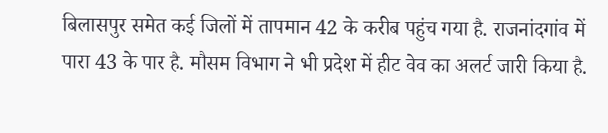बिलासपुर समेत कई जिलों में तापमान 42 के करीब पहुंच गया है. राजनांदगांव में पारा 43 के पार है. मौसम विभाग ने भी प्रदेश में हीट वेव का अलर्ट जारी किया है.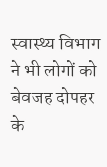स्वास्थ्य विभाग ने भी लोगों को बेवजह दोपहर के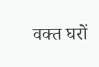वक्त घरों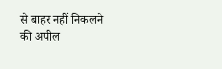से बाहर नहीं निकलने की अपील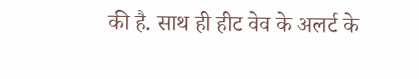की है. साथ ही हीट वेव के अलर्ट के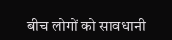बीच लोगों को सावधानी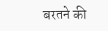बरतने की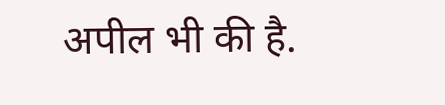अपील भी की है.